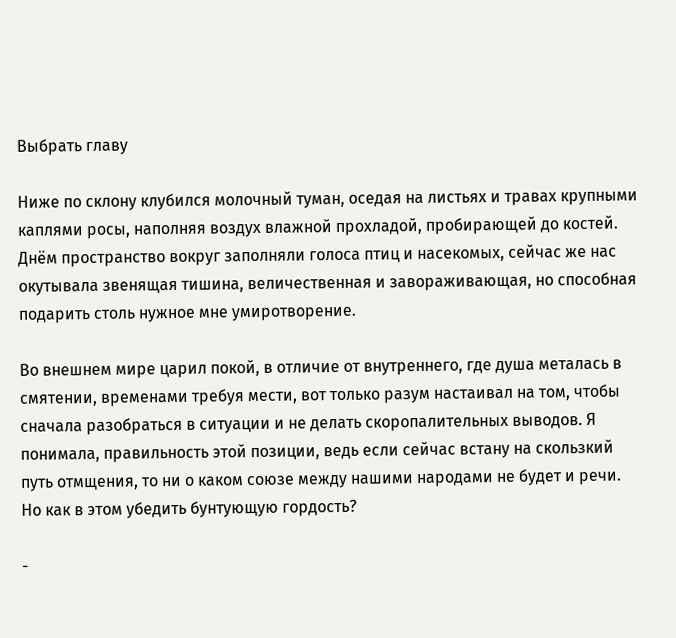Выбрать главу

Ниже по склону клубился молочный туман, оседая на листьях и травах крупными каплями росы, наполняя воздух влажной прохладой, пробирающей до костей. Днём пространство вокруг заполняли голоса птиц и насекомых, сейчас же нас окутывала звенящая тишина, величественная и завораживающая, но способная подарить столь нужное мне умиротворение.

Во внешнем мире царил покой, в отличие от внутреннего, где душа металась в смятении, временами требуя мести, вот только разум настаивал на том, чтобы сначала разобраться в ситуации и не делать скоропалительных выводов. Я понимала, правильность этой позиции, ведь если сейчас встану на скользкий путь отмщения, то ни о каком союзе между нашими народами не будет и речи. Но как в этом убедить бунтующую гордость?

-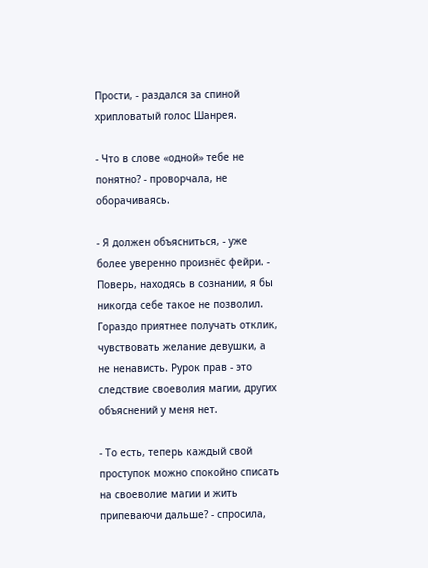Прости, - раздался за спиной хрипловатый голос Шанрея.

- Что в слове «одной» тебе не понятно? - проворчала, не оборачиваясь.

- Я должен объясниться, - уже более уверенно произнёс фейри. - Поверь, находясь в сознании, я бы никогда себе такое не позволил. Гораздо приятнее получать отклик, чувствовать желание девушки, а не ненависть. Рурок прав - это следствие своеволия магии, других объяснений у меня нет.

- То есть, теперь каждый свой проступок можно спокойно списать на своеволие магии и жить припеваючи дальше? - спросила,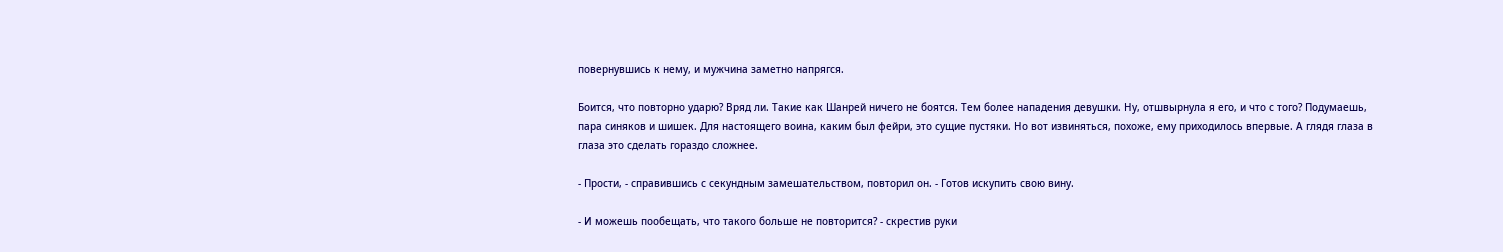повернувшись к нему, и мужчина заметно напрягся.

Боится, что повторно ударю? Вряд ли. Такие как Шанрей ничего не боятся. Тем более нападения девушки. Ну, отшвырнула я его, и что с того? Подумаешь, пара синяков и шишек. Для настоящего воина, каким был фейри, это сущие пустяки. Но вот извиняться, похоже, ему приходилось впервые. А глядя глаза в глаза это сделать гораздо сложнее.

- Прости, - справившись с секундным замешательством, повторил он. - Готов искупить свою вину.

- И можешь пообещать, что такого больше не повторится? - скрестив руки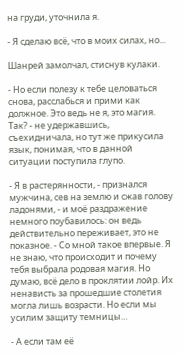на груди, уточнила я.

- Я сделаю всё, что в моих силах, но...

Шанрей замолчал, стиснув кулаки.

- Но если полезу к тебе целоваться снова, расслабься и прими как должное. Это ведь не я, это магия. Так? - не удержавшись, съехидничала, но тут же прикусила язык, понимая, что в данной ситуации поступила глупо.

- Я в растерянности, - признался мужчина, сев на землю и сжав голову ладонями, - и моё раздражение немного поубавилось: он ведь действительно переживает, это не показное. - Со мной такое впервые. Я не знаю, что происходит и почему тебя выбрала родовая магия. Но думаю, всё дело в проклятии лойр. Их ненависть за прошедшие столетия могла лишь возрасти. Но если мы усилим защиту темницы…

- А если там её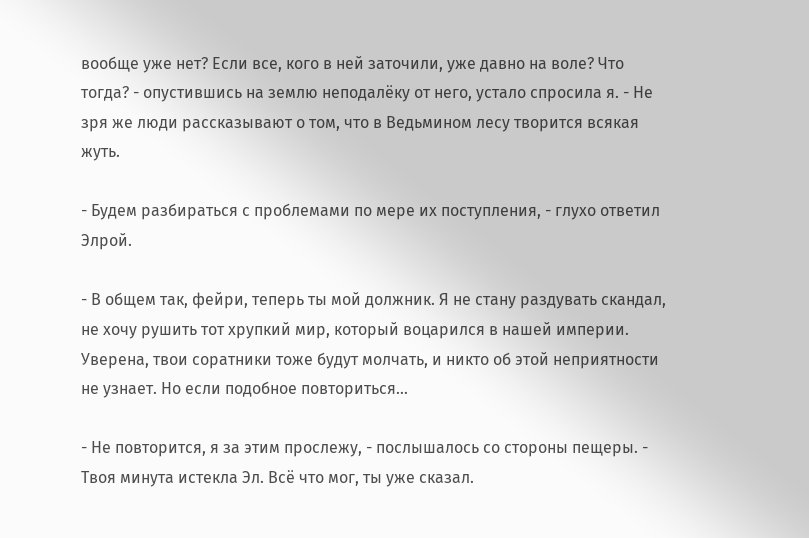вообще уже нет? Если все, кого в ней заточили, уже давно на воле? Что тогда? - опустившись на землю неподалёку от него, устало спросила я. - Не зря же люди рассказывают о том, что в Ведьмином лесу творится всякая жуть.

- Будем разбираться с проблемами по мере их поступления, - глухо ответил Элрой.

- В общем так, фейри, теперь ты мой должник. Я не стану раздувать скандал, не хочу рушить тот хрупкий мир, который воцарился в нашей империи. Уверена, твои соратники тоже будут молчать, и никто об этой неприятности не узнает. Но если подобное повториться…

- Не повторится, я за этим прослежу, - послышалось со стороны пещеры. - Твоя минута истекла Эл. Всё что мог, ты уже сказал.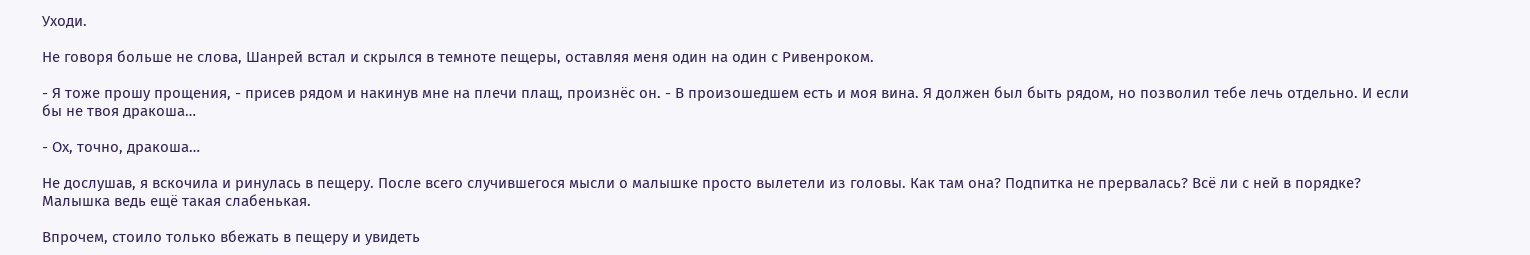Уходи.

Не говоря больше не слова, Шанрей встал и скрылся в темноте пещеры, оставляя меня один на один с Ривенроком.

- Я тоже прошу прощения, - присев рядом и накинув мне на плечи плащ, произнёс он. - В произошедшем есть и моя вина. Я должен был быть рядом, но позволил тебе лечь отдельно. И если бы не твоя дракоша…

- Ох, точно, дракоша…

Не дослушав, я вскочила и ринулась в пещеру. После всего случившегося мысли о малышке просто вылетели из головы. Как там она? Подпитка не прервалась? Всё ли с ней в порядке? Малышка ведь ещё такая слабенькая.

Впрочем, стоило только вбежать в пещеру и увидеть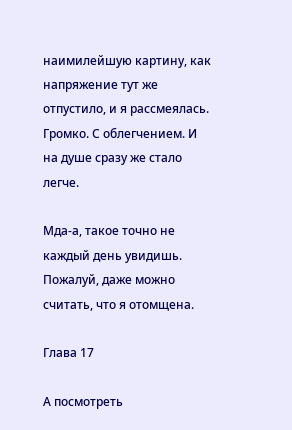наимилейшую картину, как напряжение тут же отпустило, и я рассмеялась. Громко. С облегчением. И на душе сразу же стало легче.

Мда-а, такое точно не каждый день увидишь. Пожалуй, даже можно считать, что я отомщена.

Глава 17

А посмотреть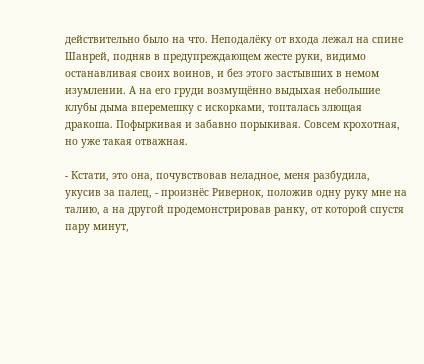действительно было на что. Неподалёку от входа лежал на спине Шанрей, подняв в предупреждающем жесте руки, видимо останавливая своих воинов, и без этого застывших в немом изумлении. А на его груди возмущённо выдыхая небольшие клубы дыма вперемешку с искорками, топталась злющая дракоша. Пофыркивая и забавно порыкивая. Совсем крохотная, но уже такая отважная.

- Кстати, это она, почувствовав неладное, меня разбудила, укусив за палец, - произнёс Ривернок, положив одну руку мне на талию, а на другой продемонстрировав ранку, от которой спустя пару минут,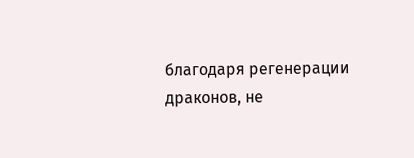благодаря регенерации драконов, не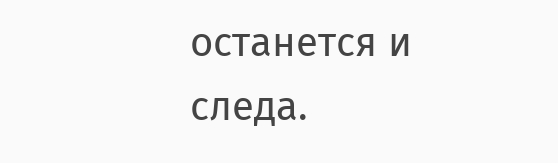останется и следа.